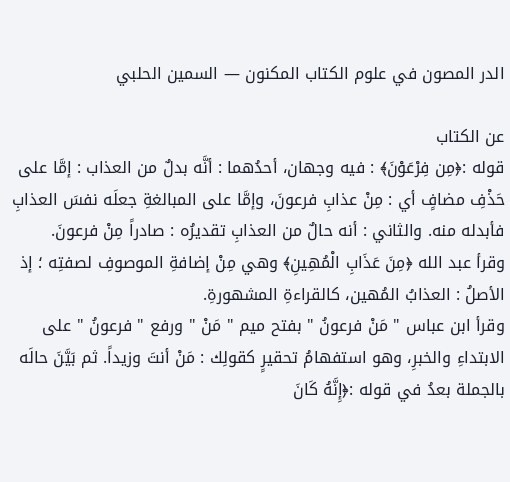الدر المصون في علوم الكتاب المكنون — السمين الحلبي

عن الكتاب
قوله :﴿مِن فِرْعَوْنَ﴾ : فيه وجهان، أحدُهما : أنَّه بدلٌ من العذاب : إمَّا على حَذْفِ مضافٍ أي : مِنْ عذابِ فرعونَ، وإمَّا على المبالغةِ جعلَه نفسَ العذابِ فأبدله منه. والثاني : أنه حالٌ من العذابِ تقديرُه : صادراً مِنْ فرعونَ.
وقرأ عبد الله ﴿مِنَ عَذَابِ الْمُهِينِ﴾ وهي مِنْ إضافةِ الموصوفِ لصفتِه ؛ إذ الأصلُ : العذابُ المُهين، كالقراءةِ المشهورةِ.
وقرأ ابن عباس " مَنْ فرعونُ " بفتح ميم " مَنْ " ورفع " فرعونُ " على الابتداءِ والخبرِ، وهو استفهامُ تحقيرٍ كقولِك : مَنْ أنتَ وزيداً. ثم بَيَّنَ حالَه بالجملة بعدُ في قوله :﴿إِنَّهُ كَانَ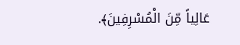عَالِياً مِّنَ الْمُسْرِفِينَ﴾.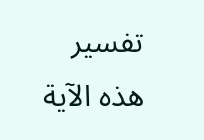تفسير هذه الآية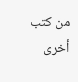من كتب أخرى